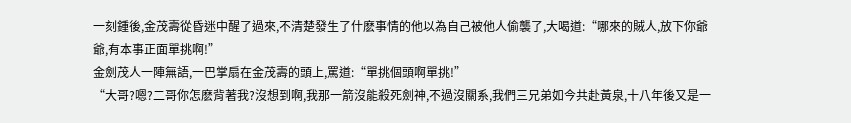一刻鍾後,金茂壽從昏迷中醒了過來,不清楚發生了什麽事情的他以為自己被他人偷襲了,大喝道:“哪來的賊人,放下你爺爺,有本事正面單挑啊!”
金劍茂人一陣無語,一巴掌扇在金茂壽的頭上,罵道:“單挑個頭啊單挑!”
“大哥?嗯?二哥你怎麽背著我?沒想到啊,我那一箭沒能殺死劍神,不過沒關系,我們三兄弟如今共赴黃泉,十八年後又是一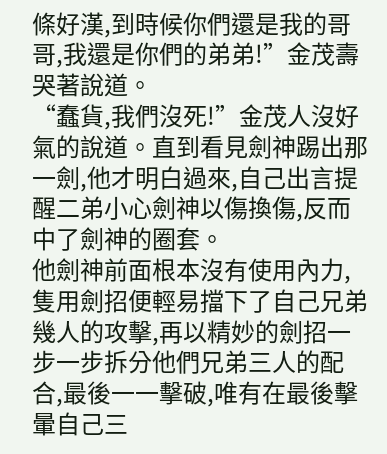條好漢,到時候你們還是我的哥哥,我還是你們的弟弟!”金茂壽哭著說道。
“蠢貨,我們沒死!”金茂人沒好氣的說道。直到看見劍神踢出那一劍,他才明白過來,自己出言提醒二弟小心劍神以傷換傷,反而中了劍神的圈套。
他劍神前面根本沒有使用內力,隻用劍招便輕易擋下了自己兄弟幾人的攻擊,再以精妙的劍招一步一步拆分他們兄弟三人的配合,最後一一擊破,唯有在最後擊暈自己三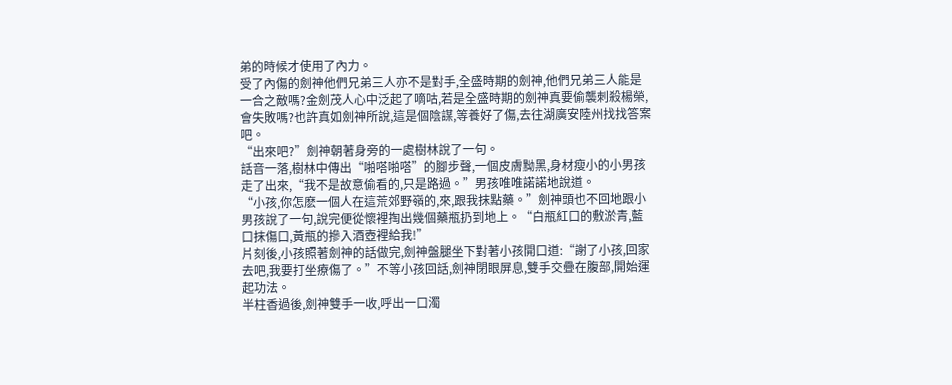弟的時候才使用了內力。
受了內傷的劍神他們兄弟三人亦不是對手,全盛時期的劍神,他們兄弟三人能是一合之敵嗎?金劍茂人心中泛起了嘀咕,若是全盛時期的劍神真要偷襲刺殺楊榮,會失敗嗎?也許真如劍神所說,這是個陰謀,等養好了傷,去往湖廣安陸州找找答案吧。
“出來吧?”劍神朝著身旁的一處樹林說了一句。
話音一落,樹林中傳出“啪嗒啪嗒”的腳步聲,一個皮膚黝黑,身材瘦小的小男孩走了出來,“我不是故意偷看的,只是路過。”男孩唯唯諾諾地說道。
“小孩,你怎麽一個人在這荒郊野嶺的,來,跟我抹點藥。”劍神頭也不回地跟小男孩說了一句,說完便從懷裡掏出幾個藥瓶扔到地上。“白瓶紅口的敷淤青,藍口抹傷口,黃瓶的摻入酒壺裡給我!”
片刻後,小孩照著劍神的話做完,劍神盤腿坐下對著小孩開口道:“謝了小孩,回家去吧,我要打坐療傷了。”不等小孩回話,劍神閉眼屏息,雙手交疊在腹部,開始運起功法。
半柱香過後,劍神雙手一收,呼出一口濁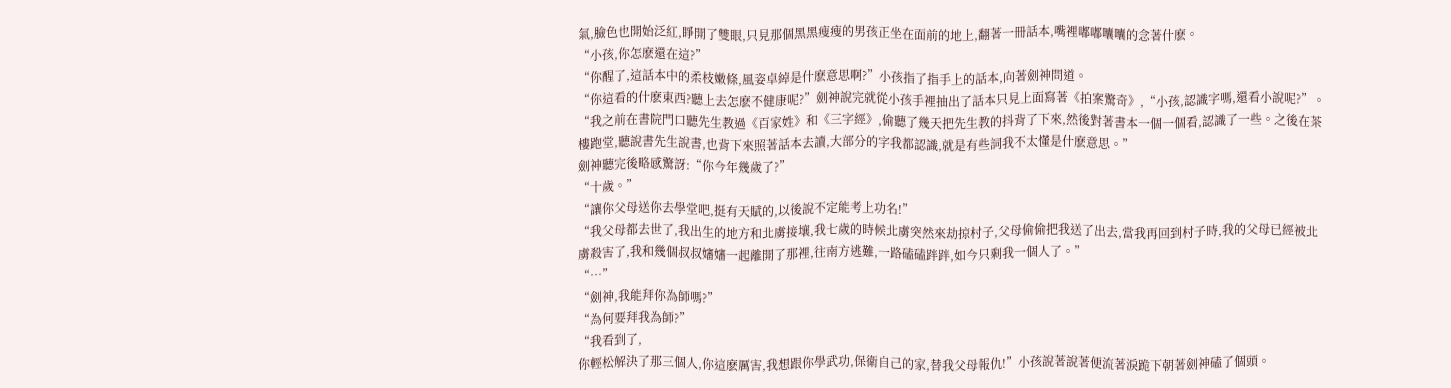氣,臉色也開始泛紅,睜開了雙眼,只見那個黑黑瘦瘦的男孩正坐在面前的地上,翻著一冊話本,嘴裡嘟嘟囔囔的念著什麽。
“小孩,你怎麽還在這?”
“你醒了,這話本中的柔枝嫩條,風姿卓綽是什麽意思啊?”小孩指了指手上的話本,向著劍神問道。
“你這看的什麽東西?聽上去怎麽不健康呢?”劍神說完就從小孩手裡抽出了話本只見上面寫著《拍案驚奇》,“小孩,認識字嗎,還看小說呢?”。
“我之前在書院門口聽先生教過《百家姓》和《三字經》,偷聽了幾天把先生教的抖背了下來,然後對著書本一個一個看,認識了一些。之後在茶樓跑堂,聽說書先生說書,也背下來照著話本去讀,大部分的字我都認識,就是有些詞我不太懂是什麽意思。”
劍神聽完後略感驚訝:“你今年幾歲了?”
“十歲。”
“讓你父母送你去學堂吧,挺有天賦的,以後說不定能考上功名!”
“我父母都去世了,我出生的地方和北虜接壤,我七歲的時候北虜突然來劫掠村子,父母偷偷把我送了出去,當我再回到村子時,我的父母已經被北虜殺害了,我和幾個叔叔嬸嬸一起離開了那裡,往南方逃難,一路磕磕跘跘,如今只剩我一個人了。”
“…”
“劍神,我能拜你為師嗎?”
“為何要拜我為師?”
“我看到了,
你輕松解決了那三個人,你這麽厲害,我想跟你學武功,保衛自己的家,替我父母報仇!”小孩說著說著便流著淚跪下朝著劍神磕了個頭。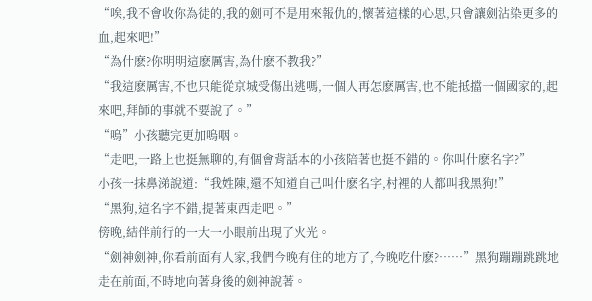“唉,我不會收你為徒的,我的劍可不是用來報仇的,懷著這樣的心思,只會讓劍沾染更多的血,起來吧!”
“為什麽?你明明這麽厲害,為什麽不教我?”
“我這麽厲害,不也只能從京城受傷出逃嗎,一個人再怎麽厲害,也不能抵擋一個國家的,起來吧,拜師的事就不要說了。”
“嗚”小孩聽完更加嗚咽。
“走吧,一路上也挺無聊的,有個會背話本的小孩陪著也挺不錯的。你叫什麽名字?”
小孩一抹鼻涕說道:“我姓陳,還不知道自己叫什麽名字,村裡的人都叫我黑狗!”
“黑狗,這名字不錯,提著東西走吧。”
傍晚,結伴前行的一大一小眼前出現了火光。
“劍神劍神,你看前面有人家,我們今晚有住的地方了,今晚吃什麽?……”黑狗蹦蹦跳跳地走在前面,不時地向著身後的劍神說著。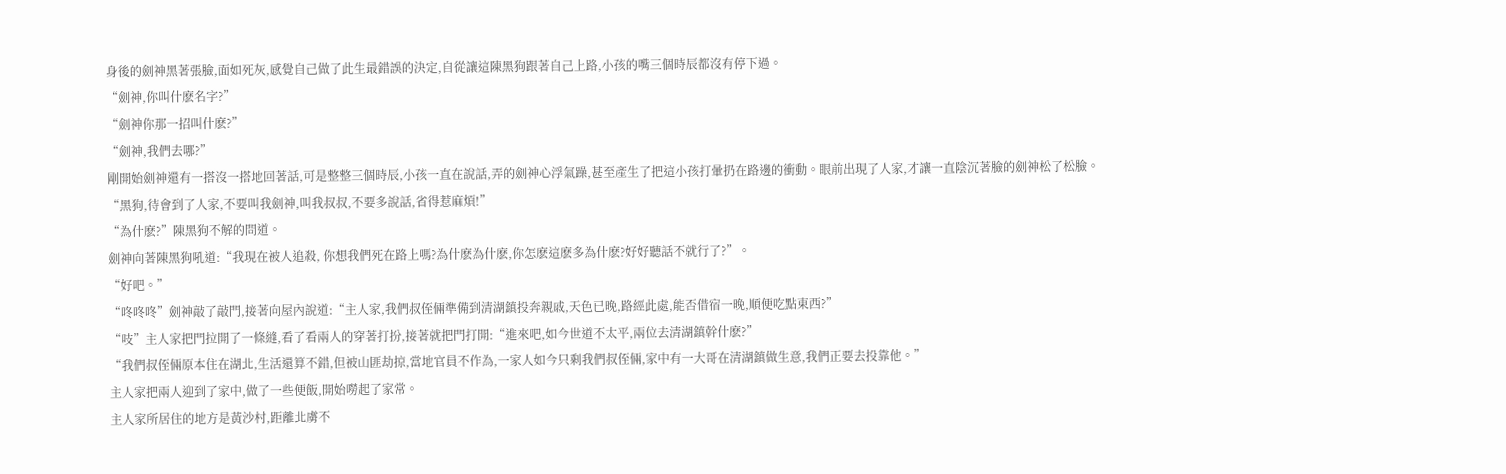身後的劍神黑著張臉,面如死灰,感覺自己做了此生最錯誤的決定,自從讓這陳黑狗跟著自己上路,小孩的嘴三個時辰都沒有停下過。
“劍神,你叫什麽名字?”
“劍神你那一招叫什麽?”
“劍神,我們去哪?”
剛開始劍神還有一搭沒一搭地回著話,可是整整三個時辰,小孩一直在說話,弄的劍神心浮氣躁,甚至產生了把這小孩打暈扔在路邊的衝動。眼前出現了人家,才讓一直陰沉著臉的劍神松了松臉。
“黑狗,待會到了人家,不要叫我劍神,叫我叔叔,不要多說話,省得惹麻煩!”
“為什麽?”陳黑狗不解的問道。
劍神向著陳黑狗吼道:“我現在被人追殺, 你想我們死在路上嗎?為什麽為什麽,你怎麽這麽多為什麽?好好聽話不就行了?”。
“好吧。”
“咚咚咚”劍神敲了敲門,接著向屋內說道:“主人家,我們叔侄倆準備到清湖鎮投奔親戚,天色已晚,路經此處,能否借宿一晚,順便吃點東西?”
“吱”主人家把門拉開了一條縫,看了看兩人的穿著打扮,接著就把門打開:“進來吧,如今世道不太平,兩位去清湖鎮幹什麽?”
“我們叔侄倆原本住在湖北,生活還算不錯,但被山匪劫掠,當地官員不作為,一家人如今只剩我們叔侄倆,家中有一大哥在清湖鎮做生意,我們正要去投靠他。”
主人家把兩人迎到了家中,做了一些便飯,開始嘮起了家常。
主人家所居住的地方是黃沙村,距離北虜不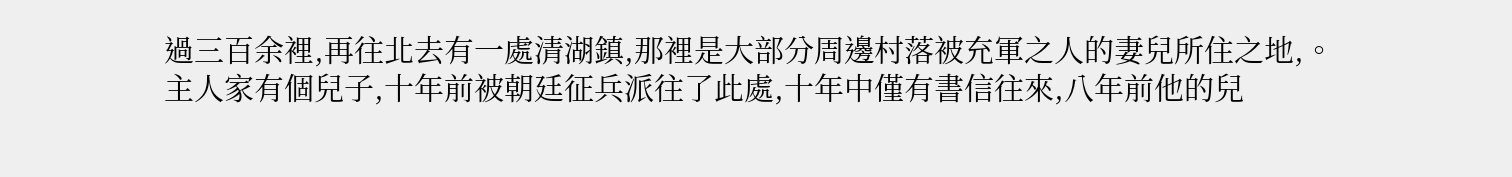過三百余裡,再往北去有一處清湖鎮,那裡是大部分周邊村落被充軍之人的妻兒所住之地,。
主人家有個兒子,十年前被朝廷征兵派往了此處,十年中僅有書信往來,八年前他的兒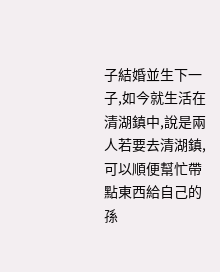子結婚並生下一子,如今就生活在清湖鎮中,說是兩人若要去清湖鎮,可以順便幫忙帶點東西給自己的孫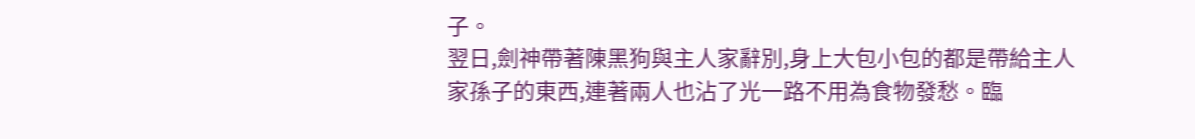子。
翌日,劍神帶著陳黑狗與主人家辭別,身上大包小包的都是帶給主人家孫子的東西,連著兩人也沾了光一路不用為食物發愁。臨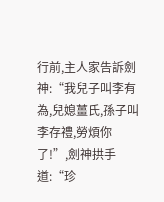行前,主人家告訴劍神:“我兒子叫李有為,兒媳薑氏,孫子叫李存禮,勞煩你了!”,劍神拱手道:“珍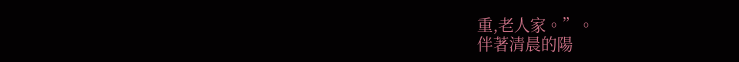重,老人家。”。
伴著清晨的陽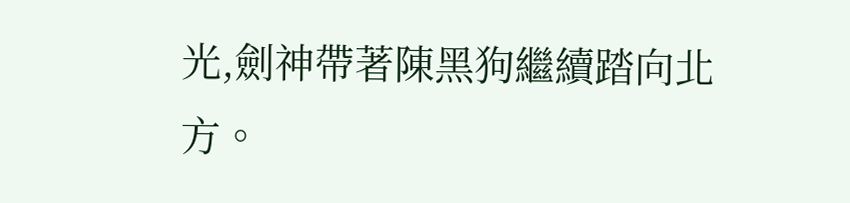光,劍神帶著陳黑狗繼續踏向北方。